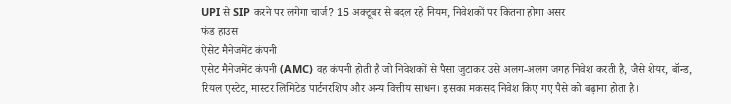UPI से SIP करने पर लगेगा चार्ज? 15 अक्टूबर से बदल रहे नियम, निवेशकों पर कितना होगा असर
फंड हाउस
ऐसेट मैनेजमेंट कंपनी
एसेट मैनेजमेंट कंपनी (AMC) वह कंपनी होती है जो निवेशकों से पैसा जुटाकर उसे अलग-अलग जगह निवेश करती है, जैसे शेयर, बॉन्ड, रियल एस्टेट, मास्टर लिमिटेड पार्टनरशिप और अन्य वित्तीय साधन। इसका मकसद निवेश किए गए पैसे को बढ़ाना होता है।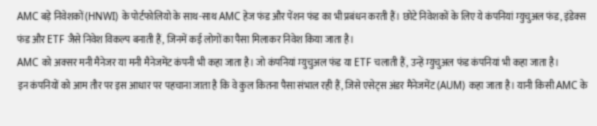AMC बड़े निवेशकों (HNWI) के पोर्टफोलियो के साथ-साथ AMC हेज फंड और पेंशन फंड का भी प्रबंधन करती हैं। छोटे निवेशकों के लिए ये कंपनियां म्युचुअल फंड, इंडेक्स फंड और ETF जैसे निवेश विकल्प बनाती हैं, जिनमें कई लोगों का पैसा मिलाकर निवेश किया जाता है।
AMC को अक्सर मनी मैनेजर या मनी मैनेजमेंट कंपनी भी कहा जाता है। जो कंपनियां म्युचुअल फंड या ETF चलाती हैं, उन्हें म्युचुअल फंड कंपनियां भी कहा जाता है।
इन कंपनियों को आम तौर पर इस आधार पर पहचाना जाता है कि वे कुल कितना पैसा संभाल रही हैं, जिसे एसेट्स अंडर मैनेजमेंट (AUM) कहा जाता है। यानी किसी AMC के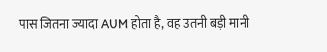पास जितना ज्यादा AUM होता है, वह उतनी बड़ी मानी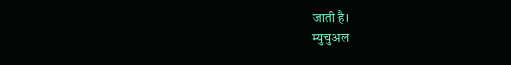जाती है।
म्युचुअल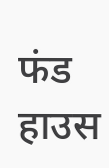फंड हाउस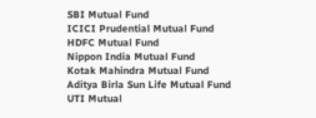SBI Mutual Fund
ICICI Prudential Mutual Fund
HDFC Mutual Fund
Nippon India Mutual Fund
Kotak Mahindra Mutual Fund
Aditya Birla Sun Life Mutual Fund
UTI Mutual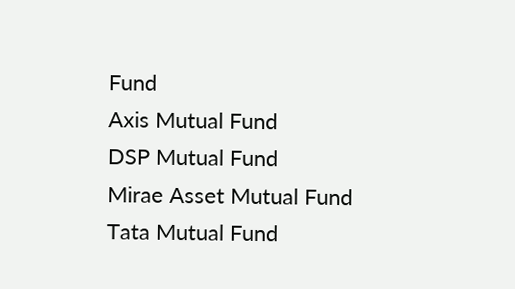Fund
Axis Mutual Fund
DSP Mutual Fund
Mirae Asset Mutual Fund
Tata Mutual Fund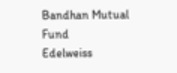Bandhan Mutual Fund
Edelweiss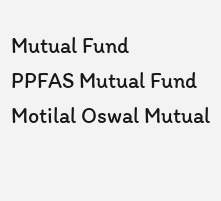Mutual Fund
PPFAS Mutual Fund
Motilal Oswal Mutual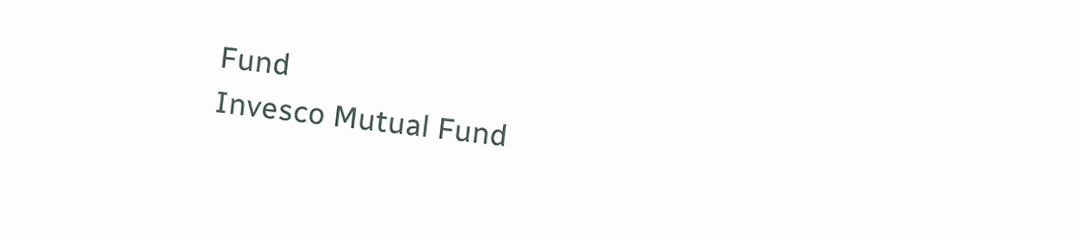Fund
Invesco Mutual Fund